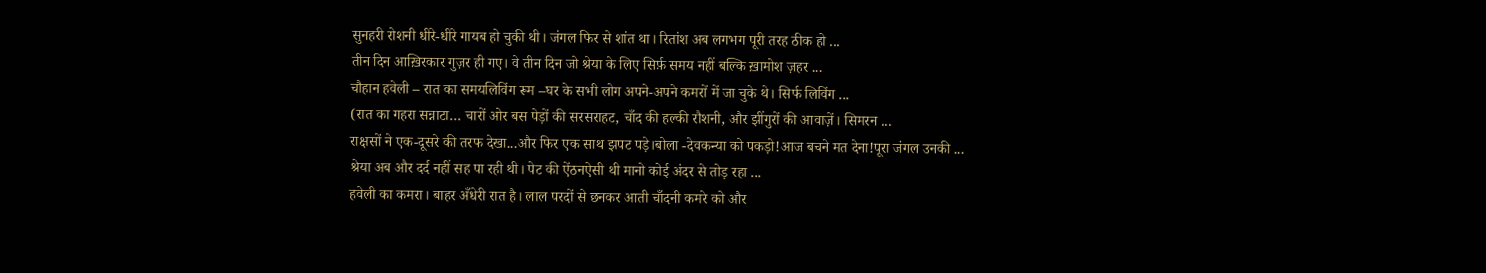सुनहरी रोशनी धीरे-धीरे गायब हो चुकी थी। जंगल फिर से शांत था। रितांश अब लगभग पूरी तरह ठीक हो ...
तीन दिन आख़िरकार गुज़र ही गए। वे तीन दिन जो श्रेया के लिए सिर्फ़ समय नहीं बल्कि ख़ामोश ज़हर ...
चौहान हवेली – रात का समयलिविंग रूम –घर के सभी लोग अपने-अपने कमरों में जा चुके थे। सिर्फ लिविंग ...
(रात का गहरा सन्नाटा… चारों ओर बस पेड़ों की सरसराहट, चाँद की हल्की रौशनी, और झींगुरों की आवाज़ें। सिमरन ...
राक्षसों ने एक-दूसरे की तरफ देखा...और फिर एक साथ झपट पड़े।बोला -देवकन्या को पकड़ो!आज बचने मत देना!पूरा जंगल उनकी ...
श्रेया अब और दर्द नहीं सह पा रही थी। पेट की ऐंठनऐसी थी मानो कोई अंदर से तोड़ रहा ...
हवेली का कमरा। बाहर अँधेरी रात है। लाल परदों से छनकर आती चाँदनी कमरे को और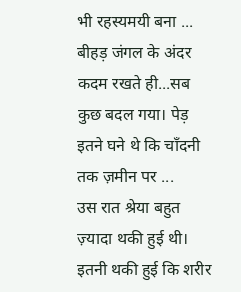भी रहस्यमयी बना ...
बीहड़ जंगल के अंदर कदम रखते ही...सब कुछ बदल गया। पेड़ इतने घने थे कि चाँदनी तक ज़मीन पर ...
उस रात श्रेया बहुत ज़्यादा थकी हुई थी। इतनी थकी हुई कि शरीर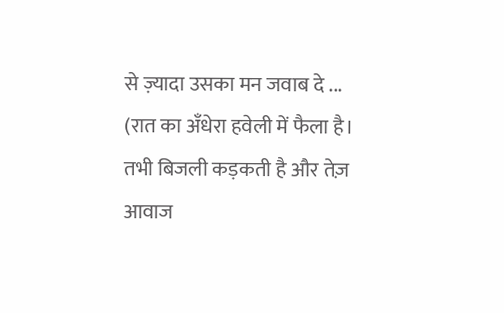से ज़्यादा उसका मन जवाब दे ...
(रात का अँधेरा हवेली में फैला है। तभी बिजली कड़कती है और तेज़ आवाज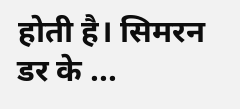होती है। सिमरन डर के ...